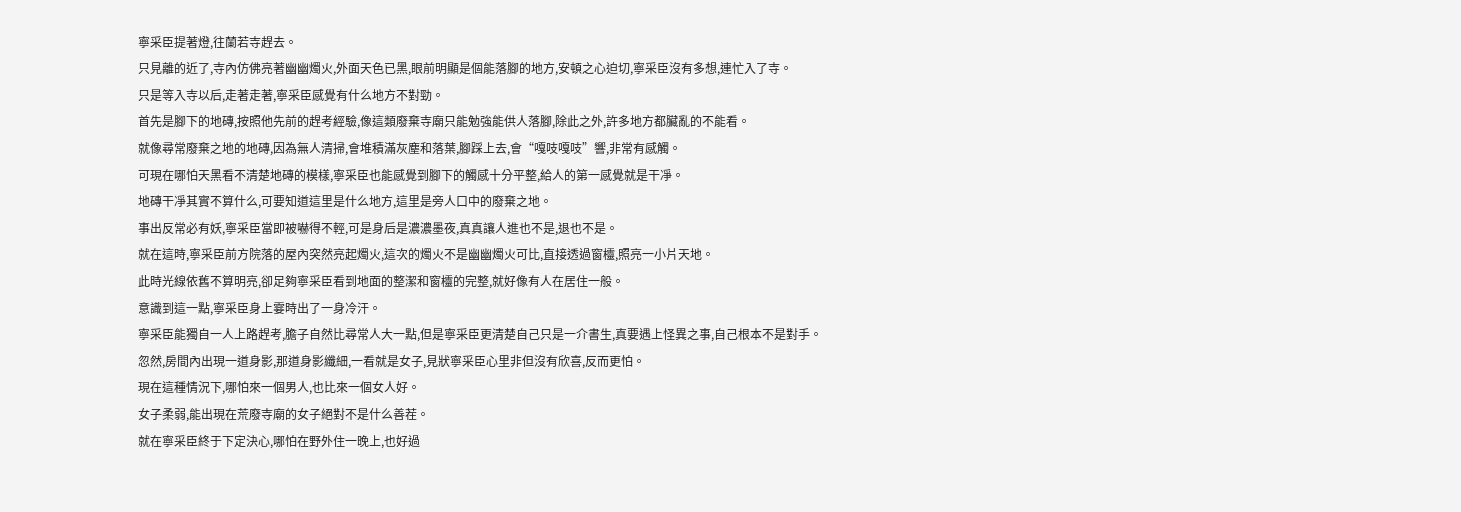寧采臣提著燈,往蘭若寺趕去。
只見離的近了,寺內仿佛亮著幽幽燭火,外面天色已黑,眼前明顯是個能落腳的地方,安頓之心迫切,寧采臣沒有多想,連忙入了寺。
只是等入寺以后,走著走著,寧采臣感覺有什么地方不對勁。
首先是腳下的地磚,按照他先前的趕考經驗,像這類廢棄寺廟只能勉強能供人落腳,除此之外,許多地方都臟亂的不能看。
就像尋常廢棄之地的地磚,因為無人清掃,會堆積滿灰塵和落葉,腳踩上去,會“嘎吱嘎吱”響,非常有感觸。
可現在哪怕天黑看不清楚地磚的模樣,寧采臣也能感覺到腳下的觸感十分平整,給人的第一感覺就是干凈。
地磚干凈其實不算什么,可要知道這里是什么地方,這里是旁人口中的廢棄之地。
事出反常必有妖,寧采臣當即被嚇得不輕,可是身后是濃濃墨夜,真真讓人進也不是,退也不是。
就在這時,寧采臣前方院落的屋內突然亮起燭火,這次的燭火不是幽幽燭火可比,直接透過窗欞,照亮一小片天地。
此時光線依舊不算明亮,卻足夠寧采臣看到地面的整潔和窗欞的完整,就好像有人在居住一般。
意識到這一點,寧采臣身上霎時出了一身冷汗。
寧采臣能獨自一人上路趕考,膽子自然比尋常人大一點,但是寧采臣更清楚自己只是一介書生,真要遇上怪異之事,自己根本不是對手。
忽然,房間內出現一道身影,那道身影纖細,一看就是女子,見狀寧采臣心里非但沒有欣喜,反而更怕。
現在這種情況下,哪怕來一個男人,也比來一個女人好。
女子柔弱,能出現在荒廢寺廟的女子絕對不是什么善茬。
就在寧采臣終于下定決心,哪怕在野外住一晚上,也好過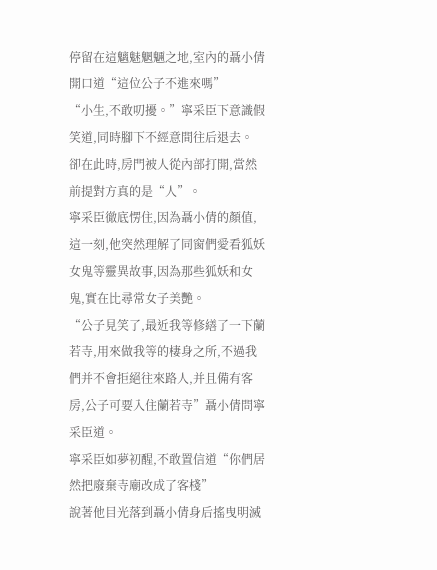停留在這魑魅魍魎之地,室內的聶小倩開口道“這位公子不進來嗎”
“小生,不敢叨擾。”寧采臣下意識假笑道,同時腳下不經意間往后退去。
卻在此時,房門被人從內部打開,當然前提對方真的是“人”。
寧采臣徹底愣住,因為聶小倩的顏值,這一刻,他突然理解了同窗們愛看狐妖女鬼等靈異故事,因為那些狐妖和女鬼,實在比尋常女子美艷。
“公子見笑了,最近我等修繕了一下蘭若寺,用來做我等的棲身之所,不過我們并不會拒絕往來路人,并且備有客房,公子可要入住蘭若寺”聶小倩問寧采臣道。
寧采臣如夢初醒,不敢置信道“你們居然把廢棄寺廟改成了客棧”
說著他目光落到聶小倩身后搖曳明滅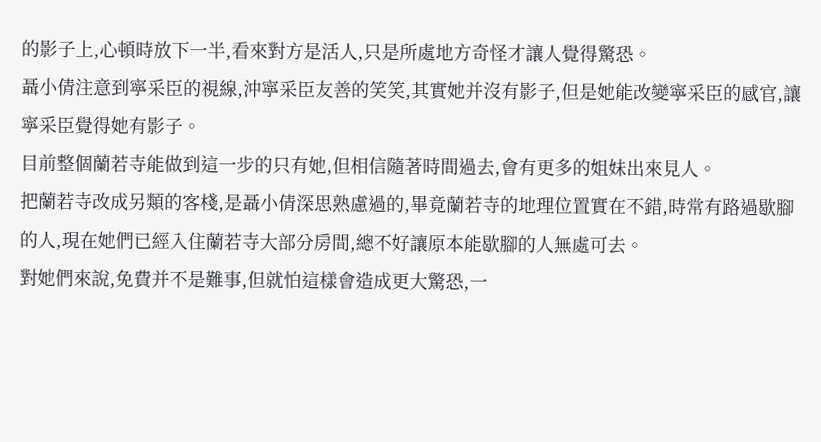的影子上,心頓時放下一半,看來對方是活人,只是所處地方奇怪才讓人覺得驚恐。
聶小倩注意到寧采臣的視線,沖寧采臣友善的笑笑,其實她并沒有影子,但是她能改變寧采臣的感官,讓寧采臣覺得她有影子。
目前整個蘭若寺能做到這一步的只有她,但相信隨著時間過去,會有更多的姐妹出來見人。
把蘭若寺改成另類的客棧,是聶小倩深思熟慮過的,畢竟蘭若寺的地理位置實在不錯,時常有路過歇腳的人,現在她們已經入住蘭若寺大部分房間,總不好讓原本能歇腳的人無處可去。
對她們來說,免費并不是難事,但就怕這樣會造成更大驚恐,一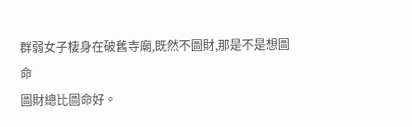群弱女子棲身在破舊寺廟,既然不圖財,那是不是想圖命
圖財總比圖命好。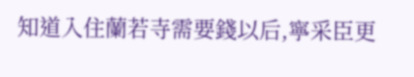知道入住蘭若寺需要錢以后,寧采臣更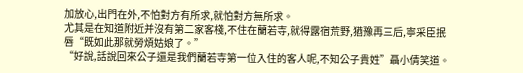加放心,出門在外,不怕對方有所求,就怕對方無所求。
尤其是在知道附近并沒有第二家客棧,不住在蘭若寺,就得露宿荒野,猶豫再三后,寧采臣抿唇“既如此那就勞煩姑娘了。”
“好說,話說回來公子還是我們蘭若寺第一位入住的客人呢,不知公子貴姓”聶小倩笑道。